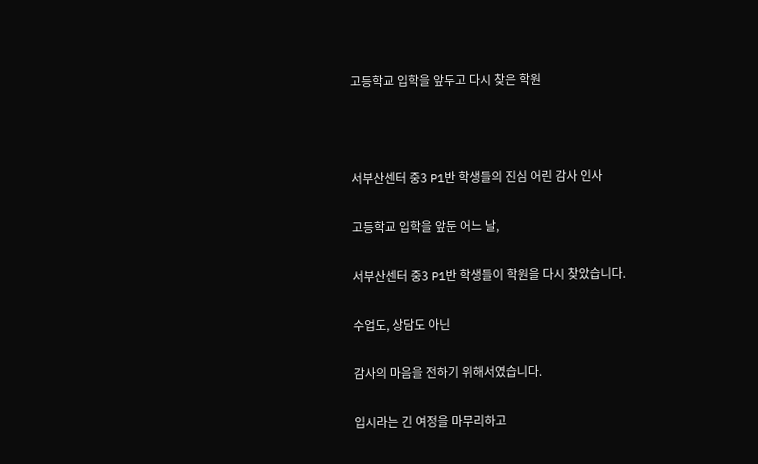고등학교 입학을 앞두고 다시 찾은 학원



서부산센터 중3 P1반 학생들의 진심 어린 감사 인사

고등학교 입학을 앞둔 어느 날,

서부산센터 중3 P1반 학생들이 학원을 다시 찾았습니다.

수업도, 상담도 아닌

감사의 마음을 전하기 위해서였습니다.

입시라는 긴 여정을 마무리하고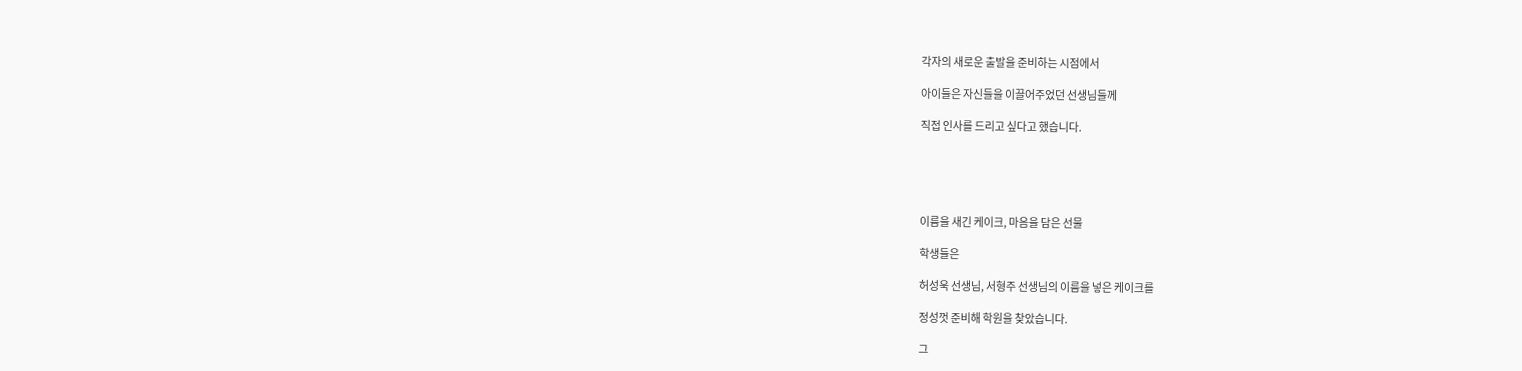각자의 새로운 출발을 준비하는 시점에서

아이들은 자신들을 이끌어주었던 선생님들께

직접 인사를 드리고 싶다고 했습니다.





이름을 새긴 케이크, 마음을 담은 선물

학생들은

허성욱 선생님, 서형주 선생님의 이름을 넣은 케이크를

정성껏 준비해 학원을 찾았습니다.

그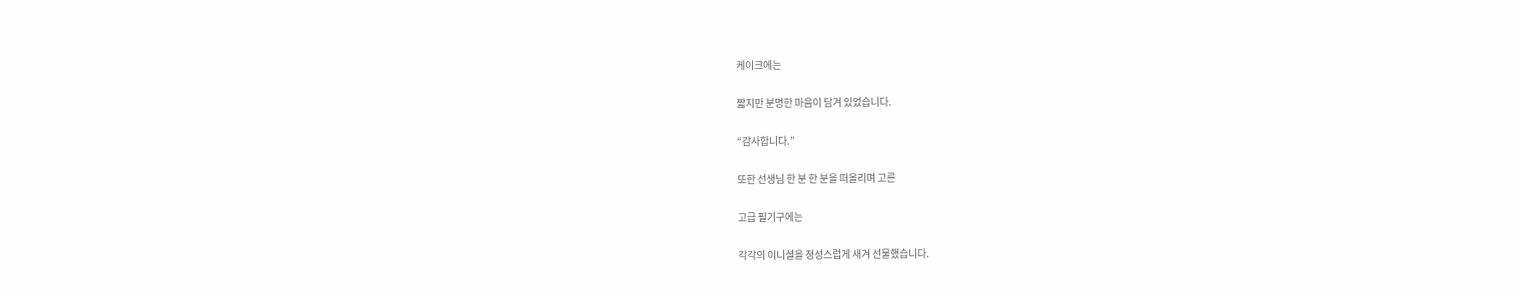케이크에는

짧지만 분명한 마음이 담겨 있었습니다.

“감사합니다.”

또한 선생님 한 분 한 분을 떠올리며 고른

고급 필기구에는

각각의 이니셜을 정성스럽게 새겨 선물했습니다.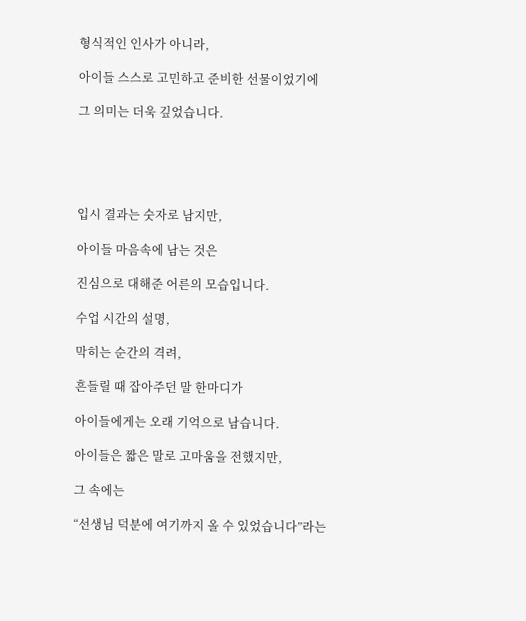형식적인 인사가 아니라,

아이들 스스로 고민하고 준비한 선물이었기에

그 의미는 더욱 깊었습니다.





입시 결과는 숫자로 남지만,

아이들 마음속에 남는 것은

진심으로 대해준 어른의 모습입니다.

수업 시간의 설명,

막히는 순간의 격려,

흔들릴 때 잡아주던 말 한마디가

아이들에게는 오래 기억으로 남습니다.

아이들은 짧은 말로 고마움을 전했지만,

그 속에는

“선생님 덕분에 여기까지 올 수 있었습니다”라는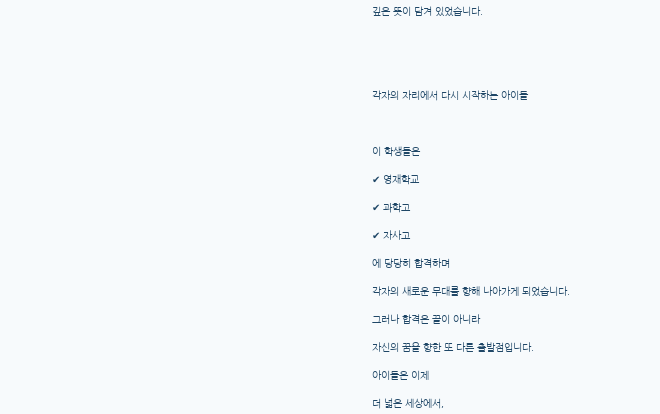깊은 뜻이 담겨 있었습니다.





각자의 자리에서 다시 시작하는 아이들



이 학생들은

✔ 영재학교

✔ 과학고

✔ 자사고

에 당당히 합격하며

각자의 새로운 무대를 향해 나아가게 되었습니다.

그러나 합격은 끝이 아니라

자신의 꿈을 향한 또 다른 출발점입니다.

아이들은 이제

더 넓은 세상에서,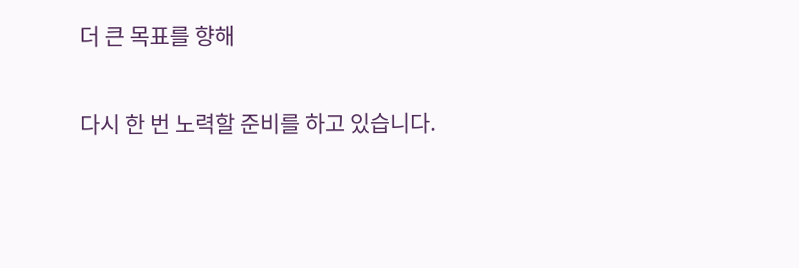더 큰 목표를 향해

다시 한 번 노력할 준비를 하고 있습니다.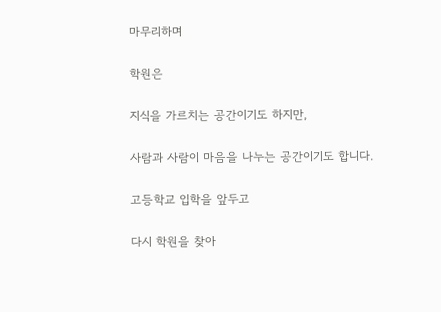마무리하며

학원은

지식을 가르치는 공간이기도 하지만,

사람과 사람이 마음을 나누는 공간이기도 합니다.

고등학교 입학을 앞두고

다시 학원을 찾아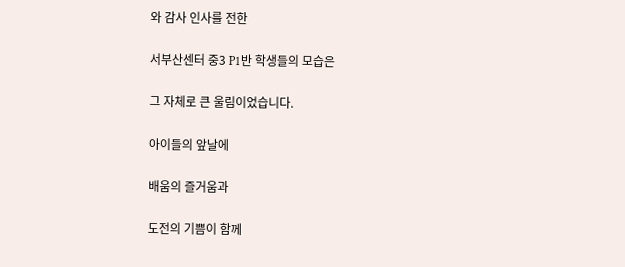와 감사 인사를 전한

서부산센터 중3 P1반 학생들의 모습은

그 자체로 큰 울림이었습니다.

아이들의 앞날에

배움의 즐거움과

도전의 기쁨이 함께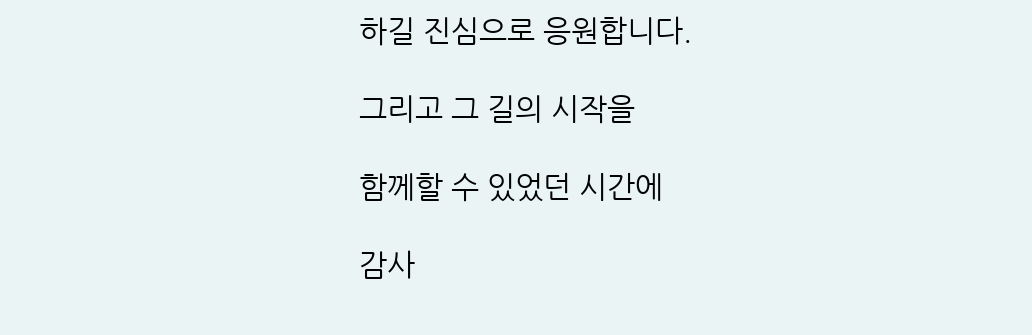하길 진심으로 응원합니다.

그리고 그 길의 시작을

함께할 수 있었던 시간에

감사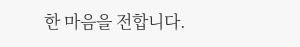한 마음을 전합니다.